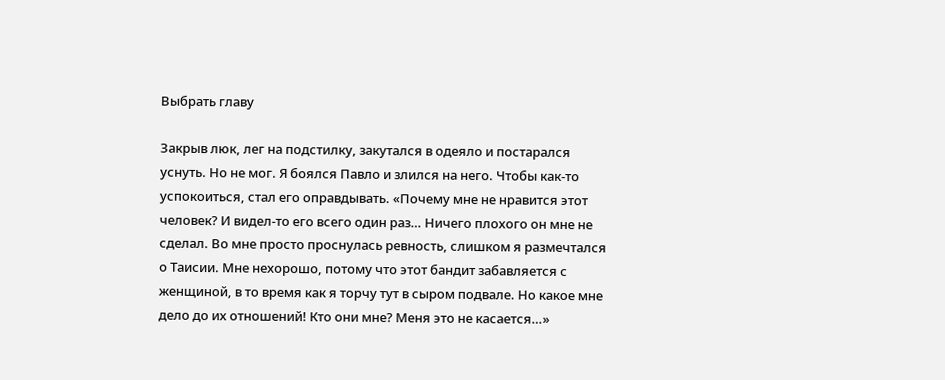Выбрать главу

Закрыв люк, лег на подстилку, закутался в одеяло и постарался уснуть. Но не мог. Я боялся Павло и злился на него. Чтобы как-то успокоиться, стал его оправдывать. «Почему мне не нравится этот человек? И видел-то его всего один раз… Ничего плохого он мне не сделал. Во мне просто проснулась ревность, слишком я размечтался о Таисии. Мне нехорошо, потому что этот бандит забавляется с женщиной, в то время как я торчу тут в сыром подвале. Но какое мне дело до их отношений! Кто они мне? Меня это не касается…»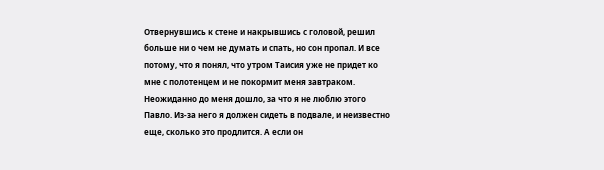Отвернувшись к стене и накрывшись с головой, решил больше ни о чем не думать и спать, но сон пропал. И все потому, что я понял, что утром Таисия уже не придет ко мне с полотенцем и не покормит меня завтраком. Неожиданно до меня дошло, за что я не люблю этого Павло. Из-за него я должен сидеть в подвале, и неизвестно еще, сколько это продлится. А если он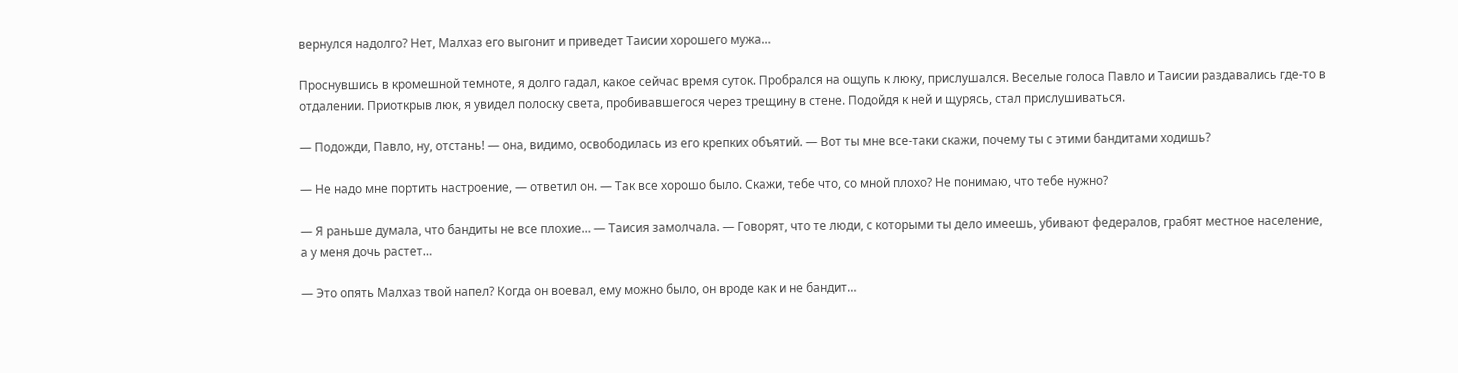вернулся надолго? Нет, Малхаз его выгонит и приведет Таисии хорошего мужа…

Проснувшись в кромешной темноте, я долго гадал, какое сейчас время суток. Пробрался на ощупь к люку, прислушался. Веселые голоса Павло и Таисии раздавались где-то в отдалении. Приоткрыв люк, я увидел полоску света, пробивавшегося через трещину в стене. Подойдя к ней и щурясь, стал прислушиваться.

— Подожди, Павло, ну, отстань! — она, видимо, освободилась из его крепких объятий. — Вот ты мне все-таки скажи, почему ты с этими бандитами ходишь?

— Не надо мне портить настроение, — ответил он. — Так все хорошо было. Скажи, тебе что, со мной плохо? Не понимаю, что тебе нужно?

— Я раньше думала, что бандиты не все плохие… — Таисия замолчала. — Говорят, что те люди, с которыми ты дело имеешь, убивают федералов, грабят местное население, а у меня дочь растет…

— Это опять Малхаз твой напел? Когда он воевал, ему можно было, он вроде как и не бандит…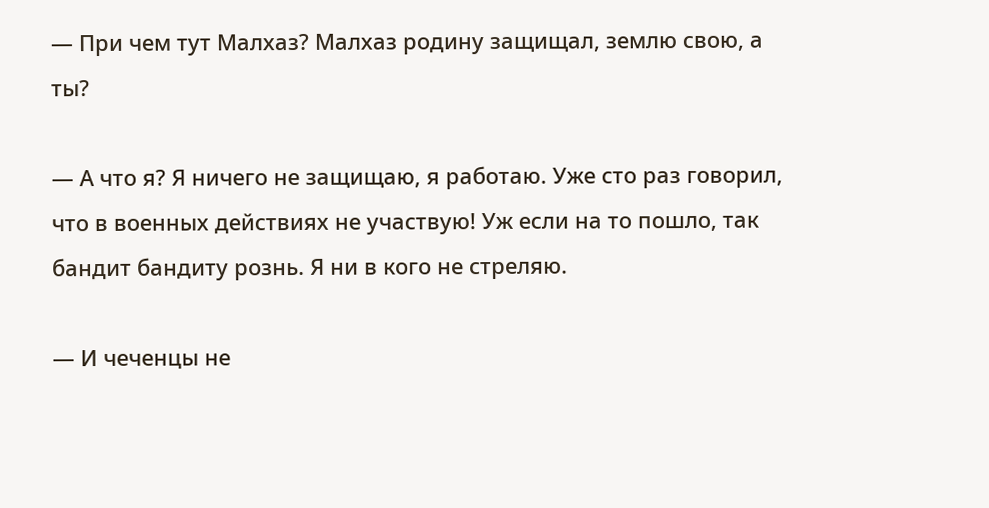— При чем тут Малхаз? Малхаз родину защищал, землю свою, а ты?

— А что я? Я ничего не защищаю, я работаю. Уже сто раз говорил, что в военных действиях не участвую! Уж если на то пошло, так бандит бандиту рознь. Я ни в кого не стреляю.

— И чеченцы не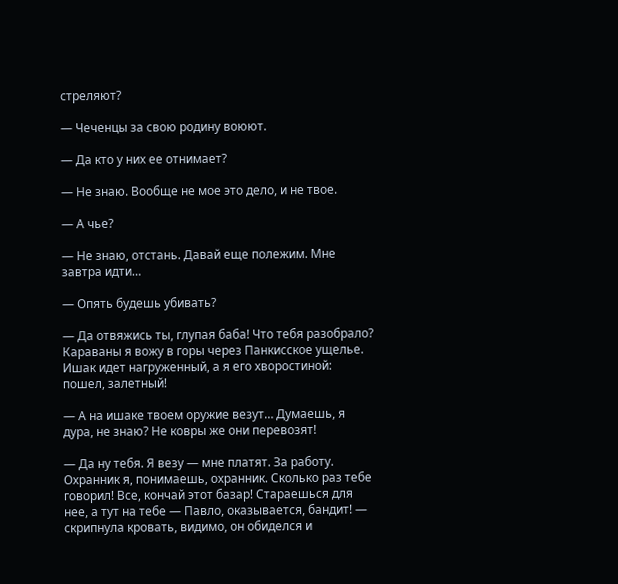стреляют?

— Чеченцы за свою родину воюют.

— Да кто у них ее отнимает?

— Не знаю. Вообще не мое это дело, и не твое.

— А чье?

— Не знаю, отстань. Давай еще полежим. Мне завтра идти…

— Опять будешь убивать?

— Да отвяжись ты, глупая баба! Что тебя разобрало? Караваны я вожу в горы через Панкисское ущелье. Ишак идет нагруженный, а я его хворостиной: пошел, залетный!

— А на ишаке твоем оружие везут… Думаешь, я дура, не знаю? Не ковры же они перевозят!

— Да ну тебя. Я везу — мне платят. За работу. Охранник я, понимаешь, охранник. Сколько раз тебе говорил! Все, кончай этот базар! Стараешься для нее, а тут на тебе — Павло, оказывается, бандит! — скрипнула кровать, видимо, он обиделся и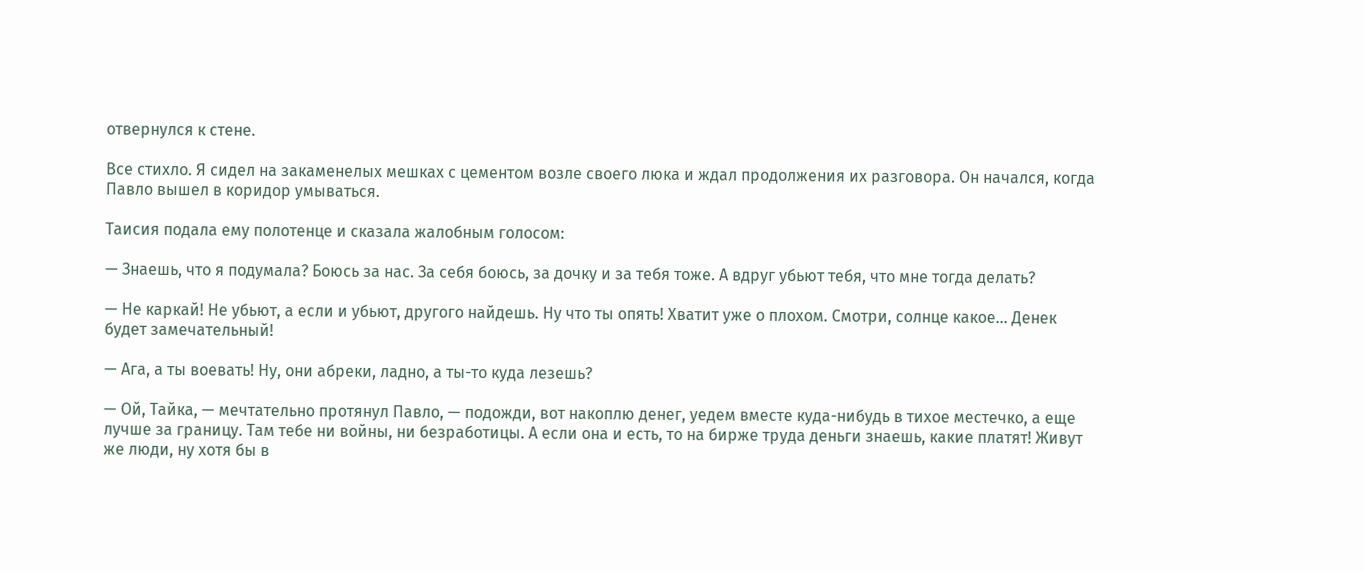отвернулся к стене.

Все стихло. Я сидел на закаменелых мешках с цементом возле своего люка и ждал продолжения их разговора. Он начался, когда Павло вышел в коридор умываться.

Таисия подала ему полотенце и сказала жалобным голосом:

— Знаешь, что я подумала? Боюсь за нас. За себя боюсь, за дочку и за тебя тоже. А вдруг убьют тебя, что мне тогда делать?

— Не каркай! Не убьют, а если и убьют, другого найдешь. Ну что ты опять! Хватит уже о плохом. Смотри, солнце какое… Денек будет замечательный!

— Ага, а ты воевать! Ну, они абреки, ладно, а ты-то куда лезешь?

— Ой, Тайка, — мечтательно протянул Павло, — подожди, вот накоплю денег, уедем вместе куда-нибудь в тихое местечко, а еще лучше за границу. Там тебе ни войны, ни безработицы. А если она и есть, то на бирже труда деньги знаешь, какие платят! Живут же люди, ну хотя бы в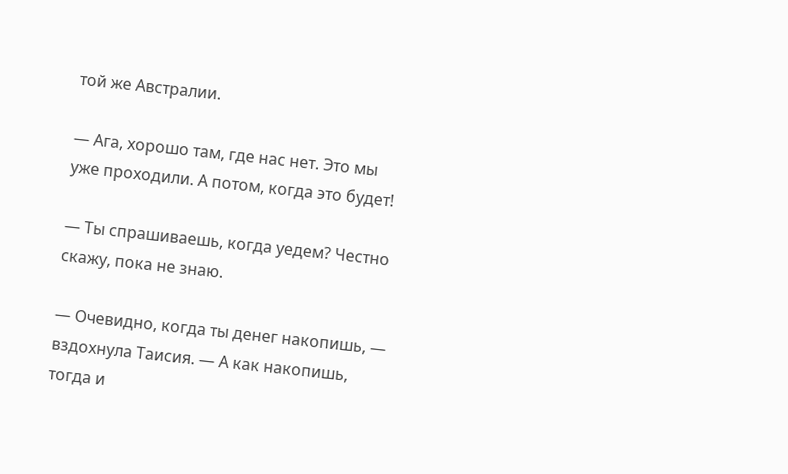той же Австралии.

— Ага, хорошо там, где нас нет. Это мы уже проходили. А потом, когда это будет!

— Ты спрашиваешь, когда уедем? Честно скажу, пока не знаю.

— Очевидно, когда ты денег накопишь, — вздохнула Таисия. — А как накопишь, тогда и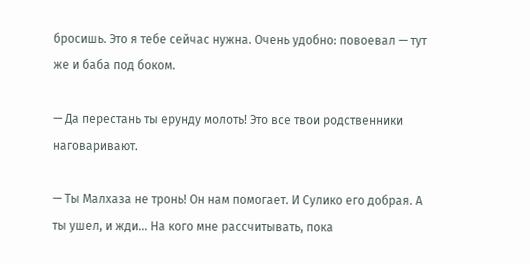бросишь. Это я тебе сейчас нужна. Очень удобно: повоевал — тут же и баба под боком.

— Да перестань ты ерунду молоть! Это все твои родственники наговаривают.

— Ты Малхаза не тронь! Он нам помогает. И Сулико его добрая. А ты ушел, и жди… На кого мне рассчитывать, пока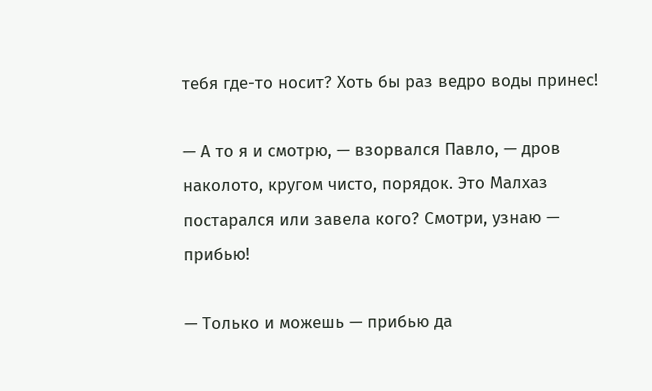тебя где-то носит? Хоть бы раз ведро воды принес!

— А то я и смотрю, — взорвался Павло, — дров наколото, кругом чисто, порядок. Это Малхаз постарался или завела кого? Смотри, узнаю — прибью!

— Только и можешь — прибью да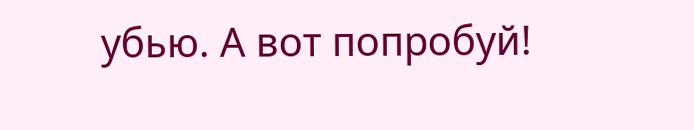убью. А вот попробуй!